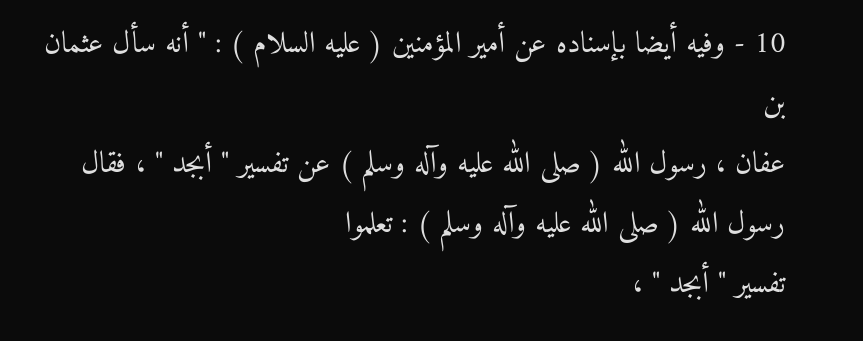10 - وفيه أيضا بإسناده عن أمير المؤمنين ( عليه السلام ) : " أنه سأل عثمان بن
عفان ، رسول الله ( صلى الله عليه وآله وسلم ) عن تفسير " أبجد " ، فقال رسول الله ( صلى الله عليه وآله وسلم ) : تعلموا
تفسير " أبجد " ،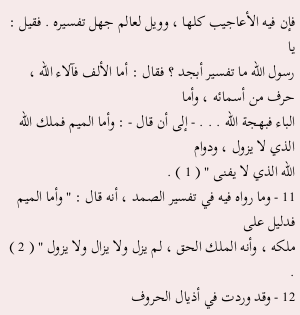فإن فيه الأعاجيب كلها ، وويل لعالم جهل تفسيره . فقيل : يا
رسول الله ما تفسير أبجد ؟ فقال : أما الألف فآلاء الله ، حرف من أسمائه ، وأما
الباء فبهجة الله . . . - إلى أن قال - : وأما الميم فملك الله الذي لا يزول ، ودوام
الله الذي لا يفنى " ( 1 ) .
11 - وما رواه فيه في تفسير الصمد ، أنه قال : " وأما الميم فدليل على
ملكه ، وأنه الملك الحق ، لم يزل ولا يزال ولا يزول " ( 2 ) .
12 - وقد وردت في أذيال الحروف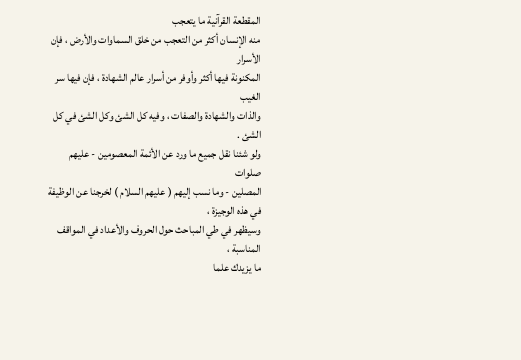المقطعة القرآنية ما يتعجب
منه الإنسان أكثر من التعجب من خلق السماوات والأرض ، فإن الأسرار
المكنونة فيها أكثر وأوفر من أسرار عالم الشهادة ، فإن فيها سر الغيب
والذات والشهادة والصفات ، وفيه كل الشئ وكل الشئ في كل
الشئ .
ولو شئنا نقل جميع ما ورد عن الأئمة المعصومين - عليهم صلوات
المصلين - وما نسب إليهم ( عليهم السلام ) لخرجنا عن الوظيفة في هذه الوجيزة ،
وسيظهر في طي المباحث حول الحروف والأعداد في المواقف المناسبة ،
ما يزيدك علما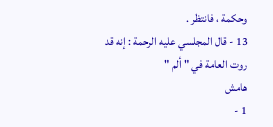وحكمة ، فانتظر .
13 - قال المجلسي عليه الرحمة : إنه قد روت العامة في " ألم "
هامش
1 -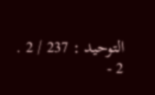التوحيد : 237 / 2 .
2 -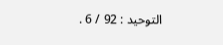التوحيد : 92 / 6 .